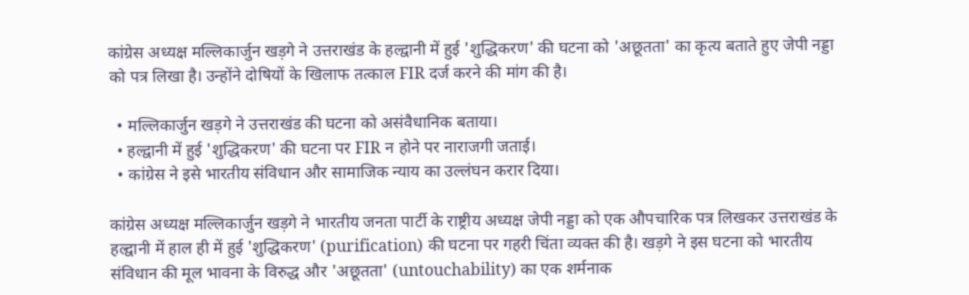कांग्रेस अध्यक्ष मल्लिकार्जुन खड़गे ने उत्तराखंड के हल्द्वानी में हुई 'शुद्धिकरण' की घटना को 'अछूतता' का कृत्य बताते हुए जेपी नड्डा को पत्र लिखा है। उन्होंने दोषियों के खिलाफ तत्काल FIR दर्ज करने की मांग की है।

  • मल्लिकार्जुन खड़गे ने उत्तराखंड की घटना को असंवैधानिक बताया।
  • हल्द्वानी में हुई 'शुद्धिकरण' की घटना पर FIR न होने पर नाराजगी जताई।
  • कांग्रेस ने इसे भारतीय संविधान और सामाजिक न्याय का उल्लंघन करार दिया।

कांग्रेस अध्यक्ष मल्लिकार्जुन खड़गे ने भारतीय जनता पार्टी के राष्ट्रीय अध्यक्ष जेपी नड्डा को एक औपचारिक पत्र लिखकर उत्तराखंड के हल्द्वानी में हाल ही में हुई 'शुद्धिकरण' (purification) की घटना पर गहरी चिंता व्यक्त की है। खड़गे ने इस घटना को भारतीय संविधान की मूल भावना के विरुद्ध और 'अछूतता' (untouchability) का एक शर्मनाक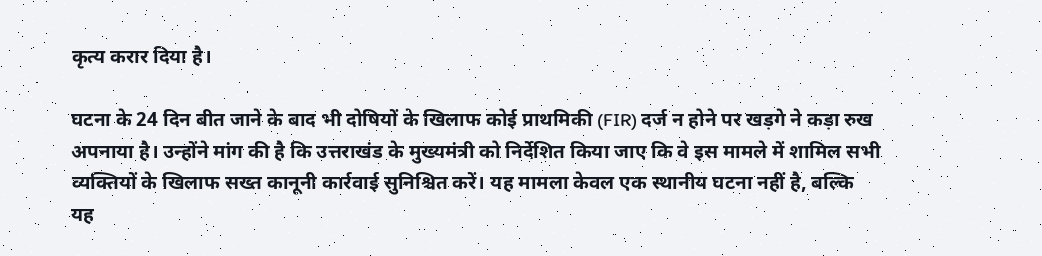कृत्य करार दिया है।

घटना के 24 दिन बीत जाने के बाद भी दोषियों के खिलाफ कोई प्राथमिकी (FIR) दर्ज न होने पर खड़गे ने कड़ा रुख अपनाया है। उन्होंने मांग की है कि उत्तराखंड के मुख्यमंत्री को निर्देशित किया जाए कि वे इस मामले में शामिल सभी व्यक्तियों के खिलाफ सख्त कानूनी कार्रवाई सुनिश्चित करें। यह मामला केवल एक स्थानीय घटना नहीं है, बल्कि यह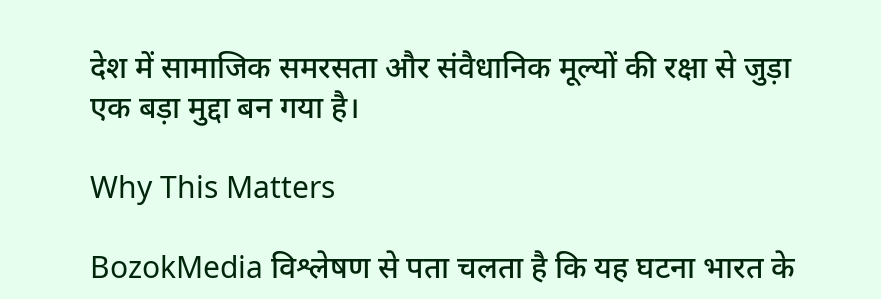देश में सामाजिक समरसता और संवैधानिक मूल्यों की रक्षा से जुड़ा एक बड़ा मुद्दा बन गया है।

Why This Matters

BozokMedia विश्लेषण से पता चलता है कि यह घटना भारत के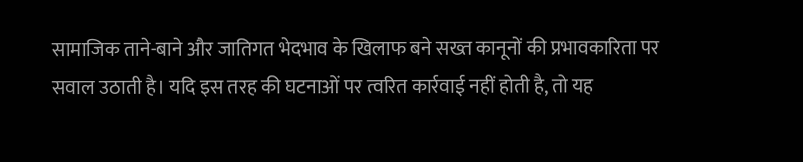सामाजिक ताने-बाने और जातिगत भेदभाव के खिलाफ बने सख्त कानूनों की प्रभावकारिता पर सवाल उठाती है। यदि इस तरह की घटनाओं पर त्वरित कार्रवाई नहीं होती है, तो यह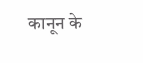कानून के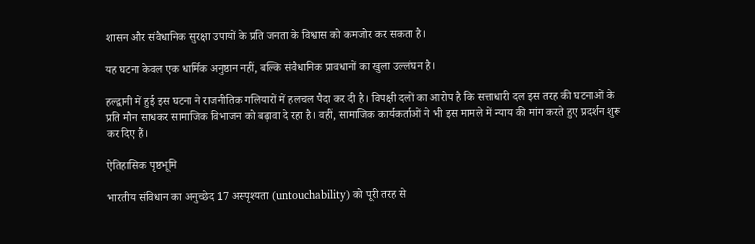शासन और संवैधानिक सुरक्षा उपायों के प्रति जनता के विश्वास को कमजोर कर सकता है।

यह घटना केवल एक धार्मिक अनुष्ठान नहीं, बल्कि संवैधानिक प्रावधानों का खुला उल्लंघन है।

हल्द्वानी में हुई इस घटना ने राजनीतिक गलियारों में हलचल पैदा कर दी है। विपक्षी दलों का आरोप है कि सत्ताधारी दल इस तरह की घटनाओं के प्रति मौन साधकर सामाजिक विभाजन को बढ़ावा दे रहा है। वहीं, सामाजिक कार्यकर्ताओं ने भी इस मामले में न्याय की मांग करते हुए प्रदर्शन शुरू कर दिए हैं।

ऐतिहासिक पृष्ठभूमि

भारतीय संविधान का अनुच्छेद 17 अस्पृश्यता (untouchability) को पूरी तरह से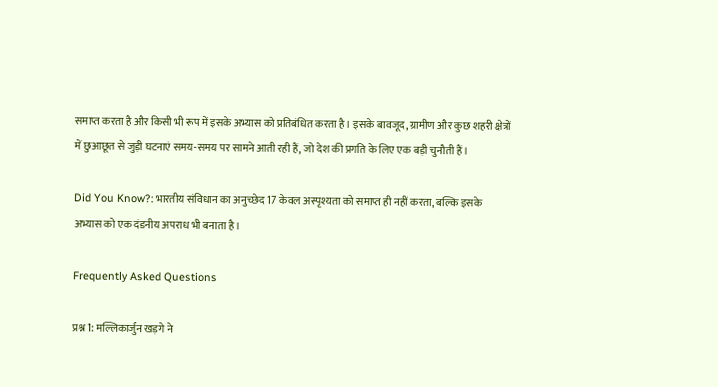समाप्त करता है और किसी भी रूप में इसके अभ्यास को प्रतिबंधित करता है। इसके बावजूद, ग्रामीण और कुछ शहरी क्षेत्रों में छुआछूत से जुड़ी घटनाएं समय-समय पर सामने आती रही हैं, जो देश की प्रगति के लिए एक बड़ी चुनौती हैं।

Did You Know?: भारतीय संविधान का अनुच्छेद 17 केवल अस्पृश्यता को समाप्त ही नहीं करता, बल्कि इसके अभ्यास को एक दंडनीय अपराध भी बनाता है।

Frequently Asked Questions

प्रश्न 1: मल्लिकार्जुन खड़गे ने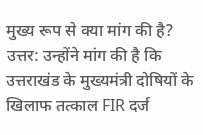मुख्य रूप से क्या मांग की है?
उत्तर: उन्होंने मांग की है कि उत्तराखंड के मुख्यमंत्री दोषियों के खिलाफ तत्काल FIR दर्ज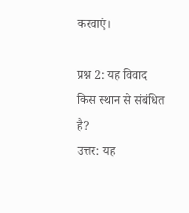करवाएं।

प्रश्न 2: यह विवाद किस स्थान से संबंधित है?
उत्तर: यह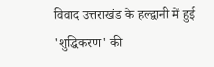विवाद उत्तराखंड के हल्द्वानी में हुई 'शुद्धिकरण' की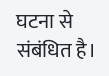घटना से संबंधित है।